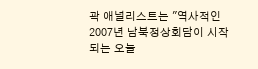곽 애널리스트는 "역사적인 2007년 남북정상회담이 시작되는 오늘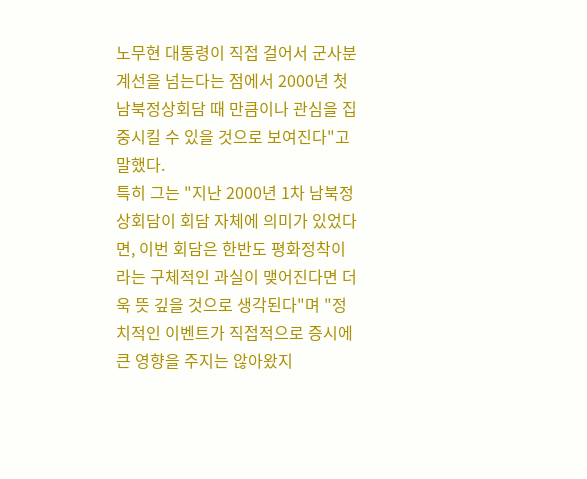노무현 대통령이 직접 걸어서 군사분계선을 넘는다는 점에서 2000년 첫 남북정상회담 때 만큼이나 관심을 집중시킬 수 있을 것으로 보여진다"고 말했다.
특히 그는 "지난 2000년 1차 남북정상회담이 회담 자체에 의미가 있었다면, 이번 회담은 한반도 평화정착이라는 구체적인 과실이 맺어진다면 더욱 뜻 깊을 것으로 생각된다"며 "정치적인 이벤트가 직접적으로 증시에 큰 영향을 주지는 않아왔지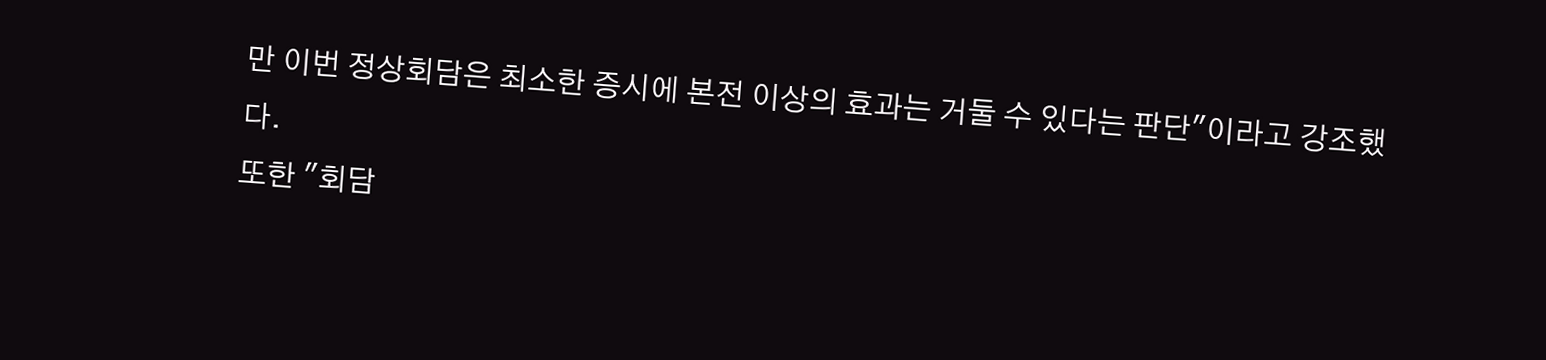만 이번 정상회담은 최소한 증시에 본전 이상의 효과는 거둘 수 있다는 판단"이라고 강조했다.
또한 "회담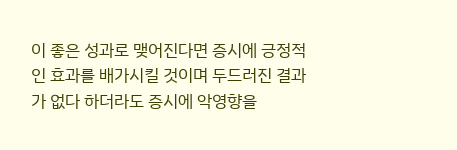이 좋은 성과로 맺어진다면 증시에 긍정적인 효과를 배가시킬 것이며 두드러진 결과가 없다 하더라도 증시에 악영향을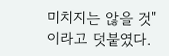미치지는 않을 것"이라고 덧붙였다.